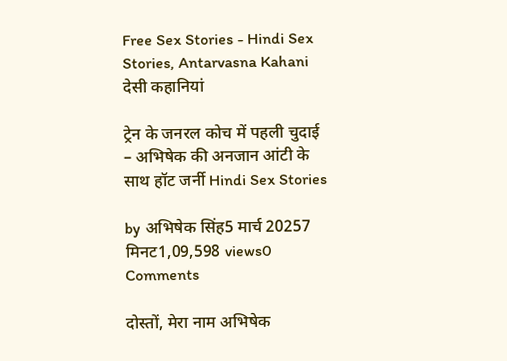Free Sex Stories - Hindi Sex Stories, Antarvasna Kahani
देसी कहानियां

ट्रेन के जनरल कोच में पहली चुदाई – अभिषेक की अनजान आंटी के साथ हॉट जर्नी Hindi Sex Stories

by अभिषेक सिंह5 मार्च 20257 मिनट1,09,598 views0 Comments

दोस्तों, मेरा नाम अभिषेक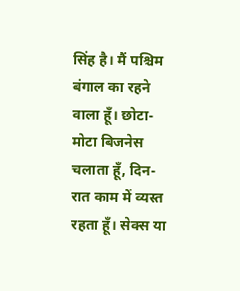सिंह है। मैं पश्चिम बंगाल का रहने वाला हूँ। छोटा-मोटा बिजनेस चलाता हूँ, दिन-रात काम में व्यस्त रहता हूँ। सेक्स या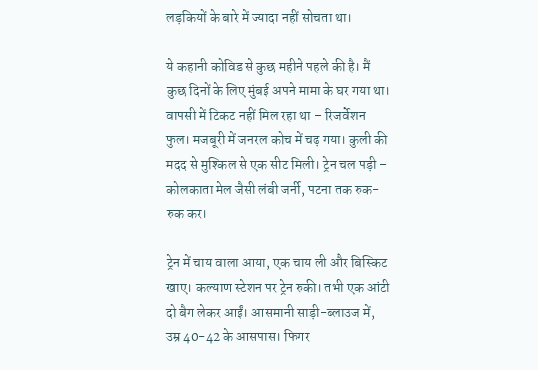लड़कियों के बारे में ज्यादा नहीं सोचता था।

ये कहानी कोविड से कुछ महीने पहले की है। मैं कुछ दिनों के लिए मुंबई अपने मामा के घर गया था। वापसी में टिकट नहीं मिल रहा था – रिजर्वेशन फुल। मजबूरी में जनरल कोच में चढ़ गया। कुली की मदद से मुश्किल से एक सीट मिली। ट्रेन चल पड़ी – कोलकाता मेल जैसी लंबी जर्नी, पटना तक रुक-रुक कर।

ट्रेन में चाय वाला आया, एक चाय ली और बिस्किट खाए। कल्याण स्टेशन पर ट्रेन रुकी। तभी एक आंटी दो बैग लेकर आईं। आसमानी साड़ी-ब्लाउज में, उम्र 40-42 के आसपास। फिगर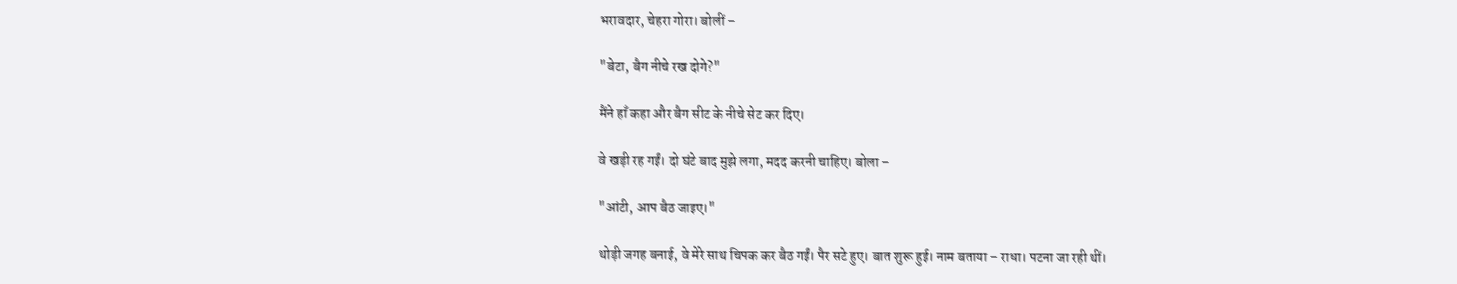भरावदार, चेहरा गोरा। बोलीं –

"बेटा, बैग नीचे रख दोगे?"

मैंने हाँ कहा और बैग सीट के नीचे सेट कर दिए।

वे खड़ी रह गईं। दो घंटे बाद मुझे लगा, मदद करनी चाहिए। बोला –

"आंटी, आप बैठ जाइए।"

थोड़ी जगह बनाई, वे मेरे साथ चिपक कर बैठ गईं। पैर सटे हुए। बात शुरू हुई। नाम बताया – राधा। पटना जा रही थीं।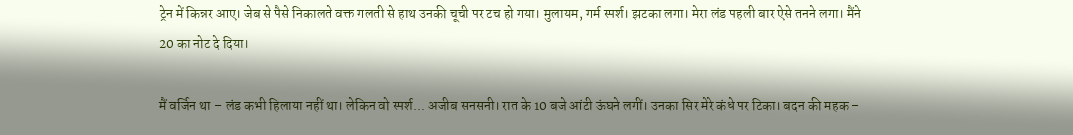ट्रेन में किन्नर आए। जेब से पैसे निकालते वक्त गलती से हाथ उनकी चूची पर टच हो गया। मुलायम, गर्म स्पर्श। झटका लगा। मेरा लंड पहली बार ऐसे तनने लगा। मैंने 20 का नोट दे दिया।

मैं वर्जिन था – लंड कभी हिलाया नहीं था। लेकिन वो स्पर्श... अजीब सनसनी। रात के 10 बजे आंटी ऊंघने लगीं। उनका सिर मेरे कंधे पर टिका। बदन की महक –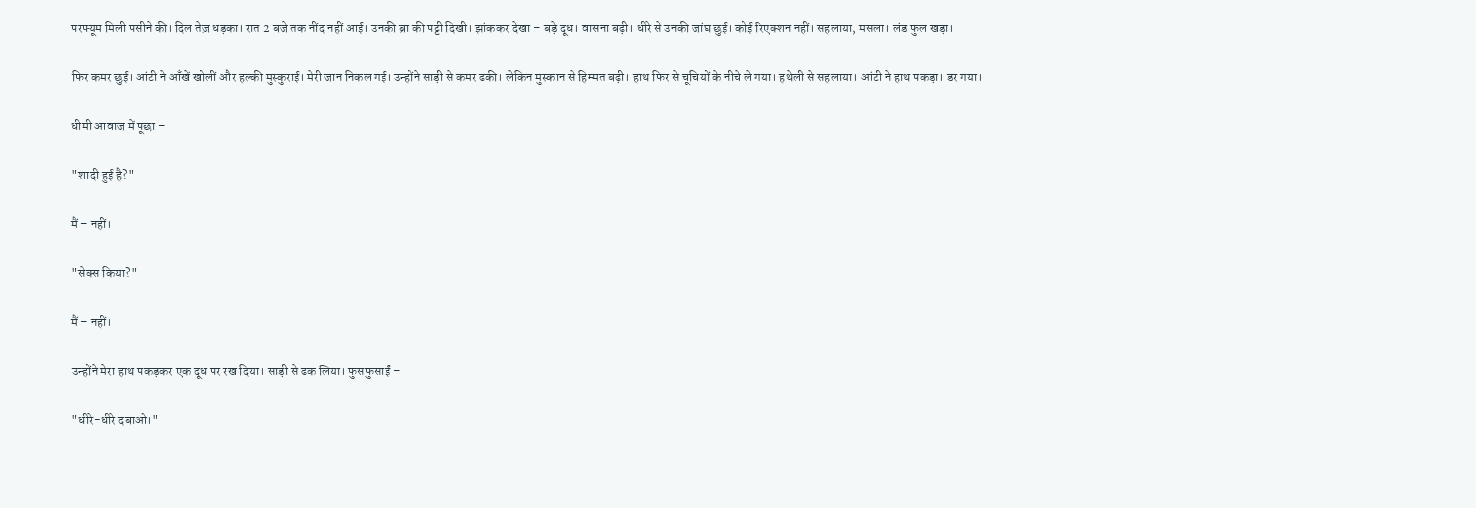परफ्यूम मिली पसीने की। दिल तेज़ धड़का। रात 2 बजे तक नींद नहीं आई। उनकी ब्रा की पट्टी दिखी। झांककर देखा – बड़े दूध। वासना बढ़ी। धीरे से उनकी जांघ छुई। कोई रिएक्शन नहीं। सहलाया, मसला। लंड फुल खड़ा।

फिर कमर छुई। आंटी ने आँखें खोलीं और हल्की मुस्कुराई। मेरी जान निकल गई। उन्होंने साड़ी से कमर ढकी। लेकिन मुस्कान से हिम्मत बढ़ी। हाथ फिर से चूचियों के नीचे ले गया। हथेली से सहलाया। आंटी ने हाथ पकड़ा। डर गया।

धीमी आवाज में पूछा –

"शादी हुई है?"

मैं – नहीं।

"सेक्स किया?"

मैं – नहीं।

उन्होंने मेरा हाथ पकड़कर एक दूध पर रख दिया। साड़ी से ढक लिया। फुसफुसाईं –

"धीरे-धीरे दबाओ।"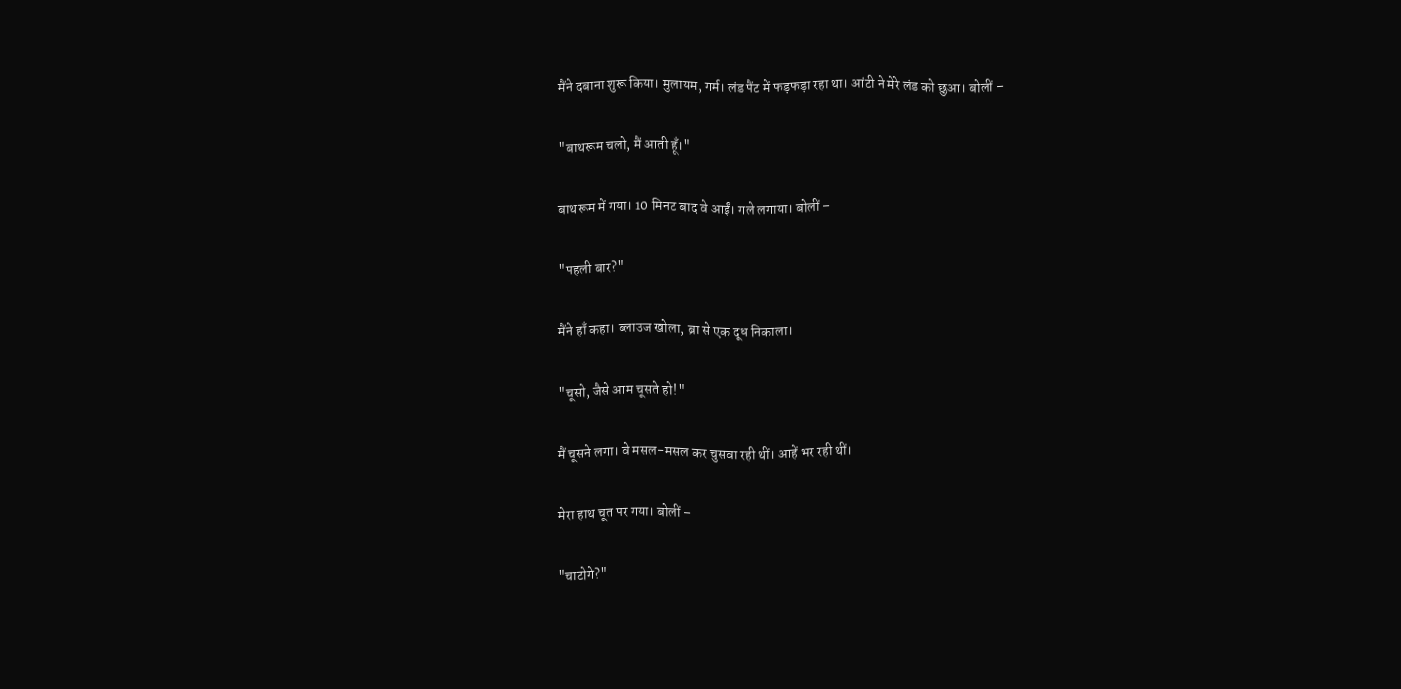मैंने दबाना शुरू किया। मुलायम, गर्म। लंड पैंट में फड़फड़ा रहा था। आंटी ने मेरे लंड को छुआ। बोलीं –

"बाथरूम चलो, मैं आती हूँ।"

बाथरूम में गया। 10 मिनट बाद वे आईं। गले लगाया। बोलीं –

"पहली बार?"

मैंने हाँ कहा। ब्लाउज खोला, ब्रा से एक दूध निकाला।

"चूसो, जैसे आम चूसते हो!"

मैं चूसने लगा। वे मसल-मसल कर चुसवा रही थीं। आहें भर रही थीं।

मेरा हाथ चूत पर गया। बोलीं –

"चाटोगे?"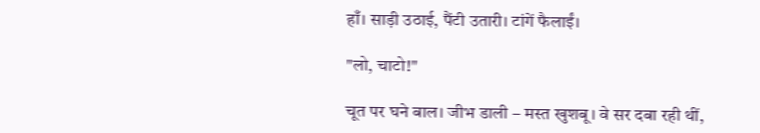हाँ। साड़ी उठाई, पैंटी उतारी। टांगें फैलाईं।

"लो, चाटो!"

चूत पर घने बाल। जीभ डाली – मस्त खुशबू। वे सर दबा रही थीं,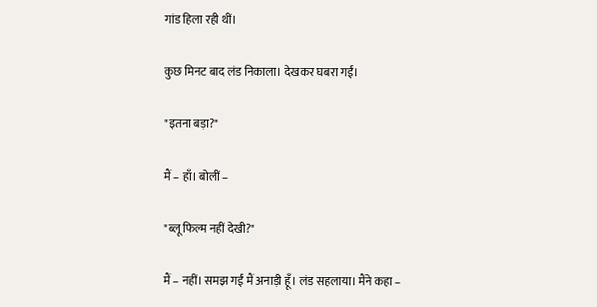गांड हिला रही थीं।

कुछ मिनट बाद लंड निकाला। देखकर घबरा गईं।

"इतना बड़ा?"

मैं – हाँ। बोलीं –

"ब्लू फिल्म नहीं देखी?"

मैं – नहीं। समझ गईं मैं अनाड़ी हूँ। लंड सहलाया। मैंने कहा –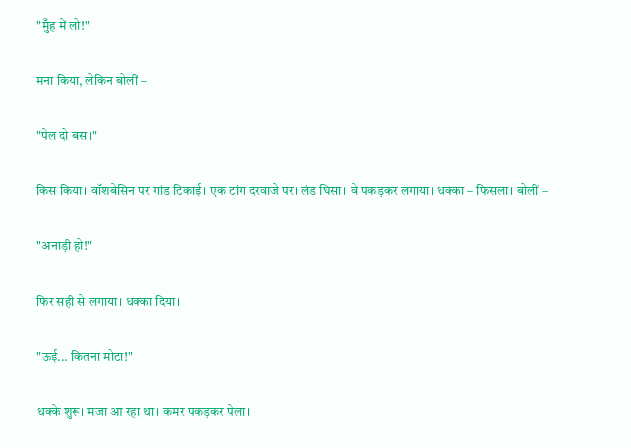"मुँह में लो!"

मना किया, लेकिन बोलीं –

"पेल दो बस।"

किस किया। वॉशबेसिन पर गांड टिकाई। एक टांग दरवाजे पर। लंड घिसा। वे पकड़कर लगाया। धक्का – फिसला। बोलीं –

"अनाड़ी हो!"

फिर सही से लगाया। धक्का दिया।

"ऊई... कितना मोटा!"

धक्के शुरू। मजा आ रहा था। कमर पकड़कर पेला।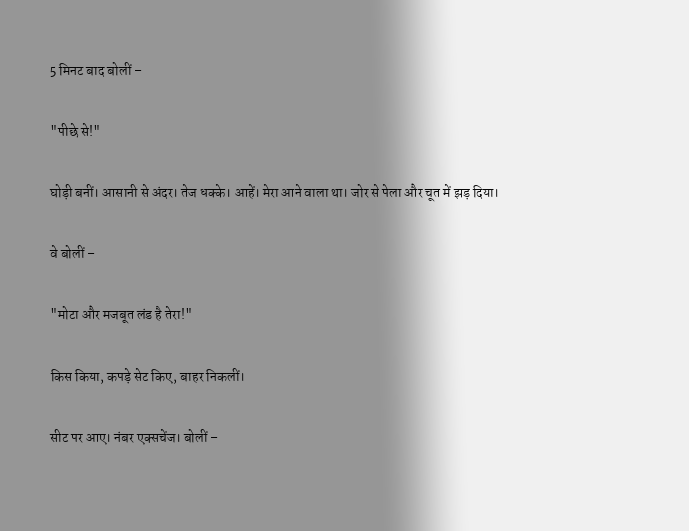5 मिनट बाद बोलीं –

"पीछे से!"

घोड़ी बनीं। आसानी से अंदर। तेज धक्के। आहें। मेरा आने वाला था। जोर से पेला और चूत में झड़ दिया।

वे बोलीं –

"मोटा और मजबूत लंड है तेरा!"

किस किया, कपड़े सेट किए, बाहर निकलीं।

सीट पर आए। नंबर एक्सचेंज। बोलीं –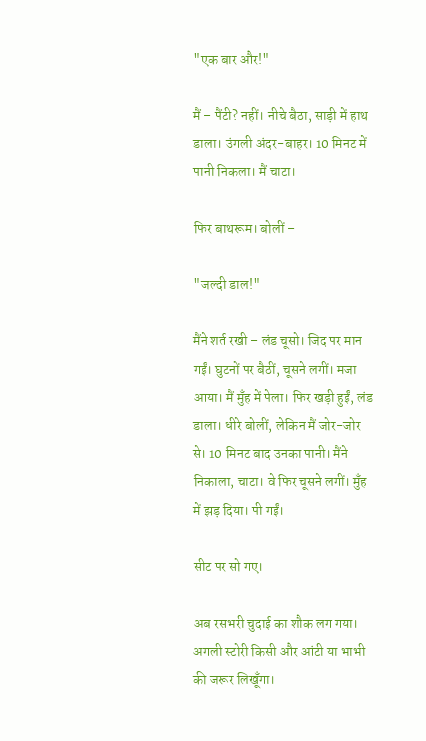"एक बार और!"

मैं – पैंटी? नहीं। नीचे बैठा, साड़ी में हाथ डाला। उंगली अंदर-बाहर। 10 मिनट में पानी निकला। मैं चाटा।

फिर बाथरूम। बोलीं –

"जल्दी डाल!"

मैंने शर्त रखी – लंड चूसो। जिद पर मान गईं। घुटनों पर बैठीं, चूसने लगीं। मजा आया। मैं मुँह में पेला। फिर खड़ी हुईं, लंड डाला। धीरे बोलीं, लेकिन मैं जोर-जोर से। 10 मिनट बाद उनका पानी। मैंने निकाला, चाटा। वे फिर चूसने लगीं। मुँह में झड़ दिया। पी गईं।

सीट पर सो गए।

अब रसभरी चुदाई का शौक लग गया। अगली स्टोरी किसी और आंटी या भाभी की जरूर लिखूँगा।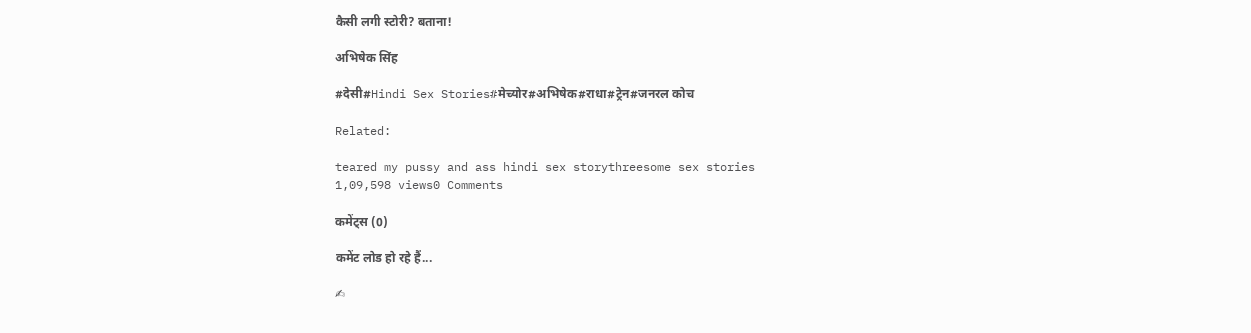कैसी लगी स्टोरी? बताना!

अभिषेक सिंह

#देसी#Hindi Sex Stories#मेच्योर#अभिषेक#राधा#ट्रेन#जनरल कोच

Related:

teared my pussy and ass hindi sex storythreesome sex stories
1,09,598 views0 Comments

कमेंट्स (0)

कमेंट लोड हो रहे हैं...

✍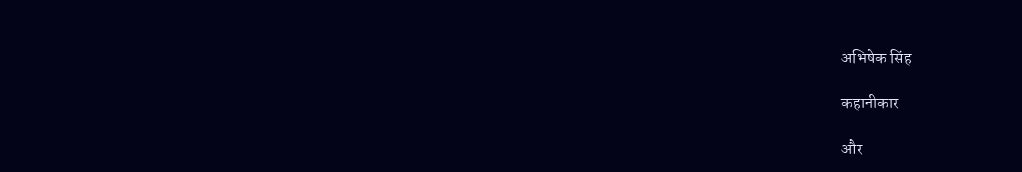अभिषेक सिंह

कहानीकार

और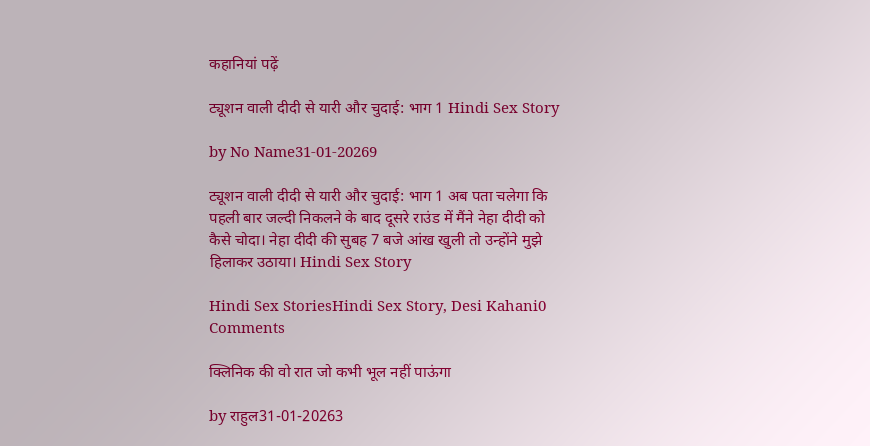कहानियां पढ़ें

ट्यूशन वाली दीदी से यारी और चुदाई: भाग 1 Hindi Sex Story

by No Name31-01-20269

ट्यूशन वाली दीदी से यारी और चुदाई: भाग 1 अब पता चलेगा कि पहली बार जल्दी निकलने के बाद दूसरे राउंड में मैंने नेहा दीदी को कैसे चोदा। नेहा दीदी की सुबह 7 बजे आंख खुली तो उन्होंने मुझे हिलाकर उठाया। Hindi Sex Story

Hindi Sex StoriesHindi Sex Story, Desi Kahani0 Comments

क्लिनिक की वो रात जो कभी भूल नहीं पाऊंगा

by राहुल31-01-20263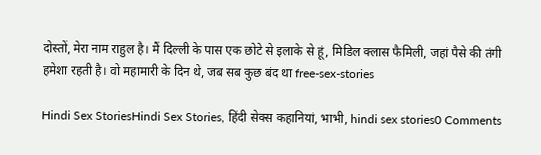दोस्तों, मेरा नाम राहुल है। मैं दिल्ली के पास एक छोटे से इलाके से हूं, मिडिल क्लास फैमिली, जहां पैसे की तंगी हमेशा रहती है। वो महामारी के दिन थे, जब सब कुछ बंद था free-sex-stories

Hindi Sex StoriesHindi Sex Stories, हिंदी सेक्स कहानियां, भाभी, hindi sex stories0 Comments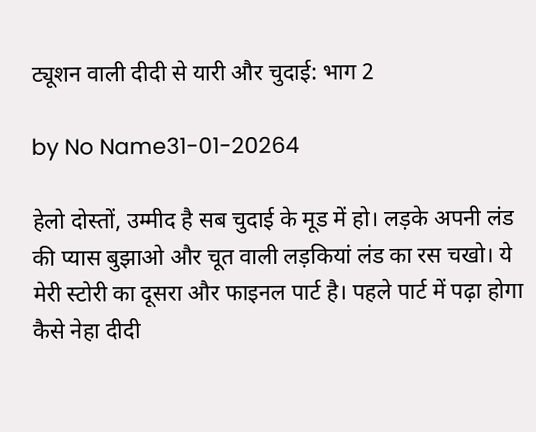ट्यूशन वाली दीदी से यारी और चुदाई: भाग 2

by No Name31-01-20264

हेलो दोस्तों, उम्मीद है सब चुदाई के मूड में हो। लड़के अपनी लंड की प्यास बुझाओ और चूत वाली लड़कियां लंड का रस चखो। ये मेरी स्टोरी का दूसरा और फाइनल पार्ट है। पहले पार्ट में पढ़ा होगा कैसे नेहा दीदी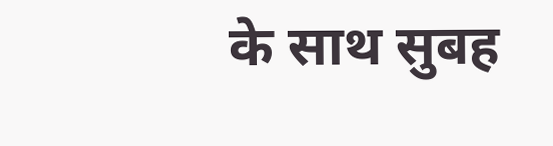के साथ सुबह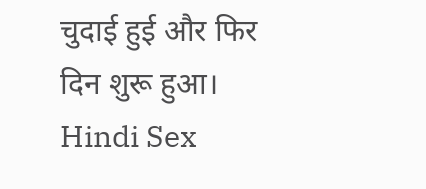चुदाई हुई और फिर दिन शुरू हुआ। Hindi Sex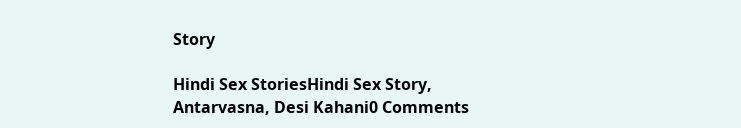Story

Hindi Sex StoriesHindi Sex Story, Antarvasna, Desi Kahani0 Comments